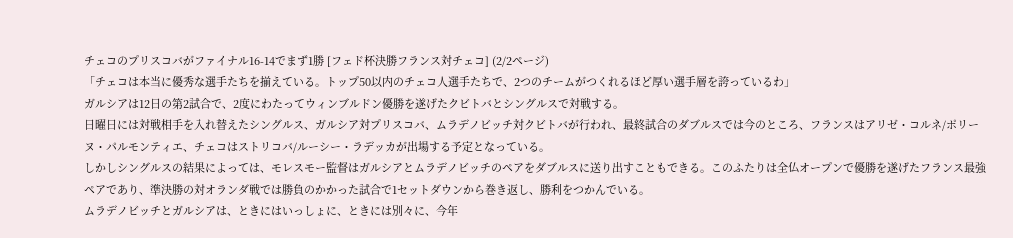チェコのプリスコバがファイナル16-14でまず1勝 [フェド杯決勝フランス対チェコ] (2/2ページ)
「チェコは本当に優秀な選手たちを揃えている。トップ50以内のチェコ人選手たちで、2つのチームがつくれるほど厚い選手層を誇っているわ」
ガルシアは12日の第2試合で、2度にわたってウィンブルドン優勝を遂げたクビトバとシングルスで対戦する。
日曜日には対戦相手を入れ替えたシングルス、ガルシア対プリスコバ、ムラデノビッチ対クビトバが行われ、最終試合のダブルスでは今のところ、フランスはアリゼ・コルネ/ポリーヌ・パルモンティエ、チェコはストリコバ/ルーシー・ラデッカが出場する予定となっている。
しかしシングルスの結果によっては、モレスモー監督はガルシアとムラデノビッチのペアをダブルスに送り出すこともできる。このふたりは全仏オープンで優勝を遂げたフランス最強ペアであり、準決勝の対オランダ戦では勝負のかかった試合で1セットダウンから巻き返し、勝利をつかんでいる。
ムラデノビッチとガルシアは、ときにはいっしょに、ときには別々に、今年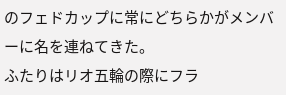のフェドカップに常にどちらかがメンバーに名を連ねてきた。
ふたりはリオ五輪の際にフラ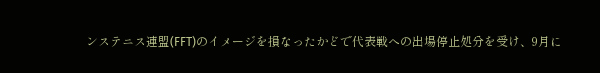ンステニス連盟(FFT)のイメージを損なったかどで代表戦への出場停止処分を受け、9月に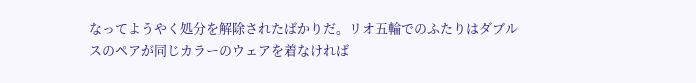なってようやく処分を解除されたばかりだ。リオ五輪でのふたりはダブルスのペアが同じカラーのウェアを着なければ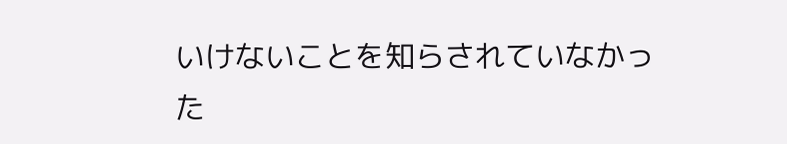いけないことを知らされていなかった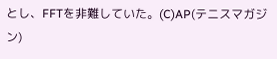とし、FFTを非難していた。(C)AP(テニスマガジン)